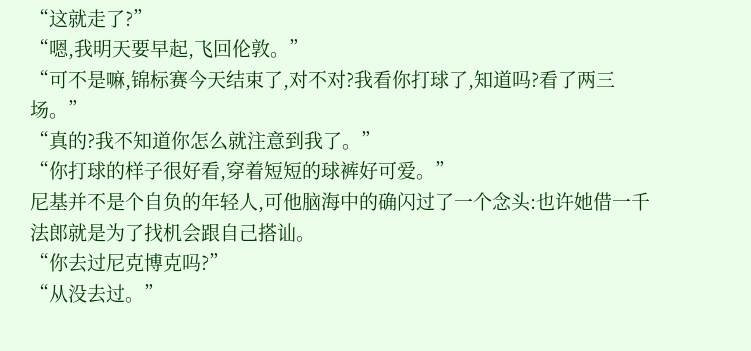“这就走了?”
“嗯,我明天要早起,飞回伦敦。”
“可不是嘛,锦标赛今天结束了,对不对?我看你打球了,知道吗?看了两三场。”
“真的?我不知道你怎么就注意到我了。”
“你打球的样子很好看,穿着短短的球裤好可爱。”
尼基并不是个自负的年轻人,可他脑海中的确闪过了一个念头:也许她借一千法郎就是为了找机会跟自己搭讪。
“你去过尼克博克吗?”
“从没去过。”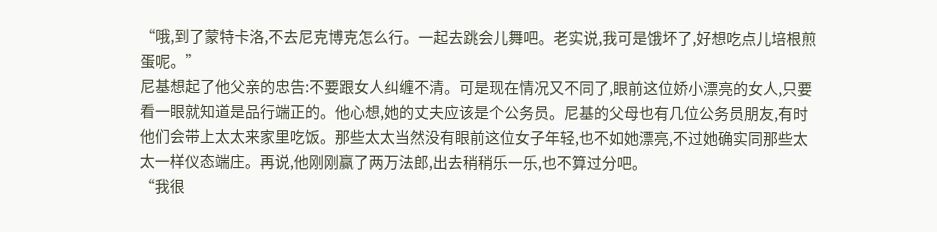“哦,到了蒙特卡洛,不去尼克博克怎么行。一起去跳会儿舞吧。老实说,我可是饿坏了,好想吃点儿培根煎蛋呢。”
尼基想起了他父亲的忠告:不要跟女人纠缠不清。可是现在情况又不同了,眼前这位娇小漂亮的女人,只要看一眼就知道是品行端正的。他心想,她的丈夫应该是个公务员。尼基的父母也有几位公务员朋友,有时他们会带上太太来家里吃饭。那些太太当然没有眼前这位女子年轻,也不如她漂亮,不过她确实同那些太太一样仪态端庄。再说,他刚刚赢了两万法郎,出去稍稍乐一乐,也不算过分吧。
“我很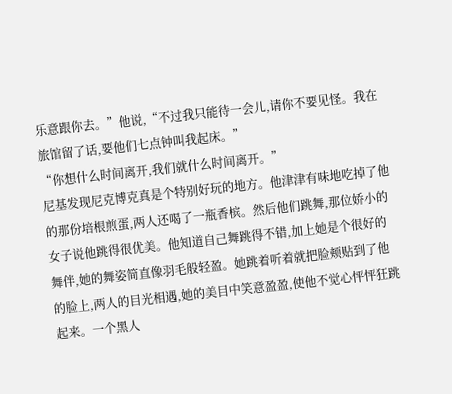乐意跟你去。”他说,“不过我只能待一会儿,请你不要见怪。我在旅馆留了话,要他们七点钟叫我起床。”
“你想什么时间离开,我们就什么时间离开。”
尼基发现尼克博克真是个特别好玩的地方。他津津有味地吃掉了他的那份培根煎蛋,两人还喝了一瓶香槟。然后他们跳舞,那位娇小的女子说他跳得很优美。他知道自己舞跳得不错,加上她是个很好的舞伴,她的舞姿简直像羽毛般轻盈。她跳着听着就把脸颊贴到了他的脸上,两人的目光相遇,她的美目中笑意盈盈,使他不觉心怦怦狂跳起来。一个黑人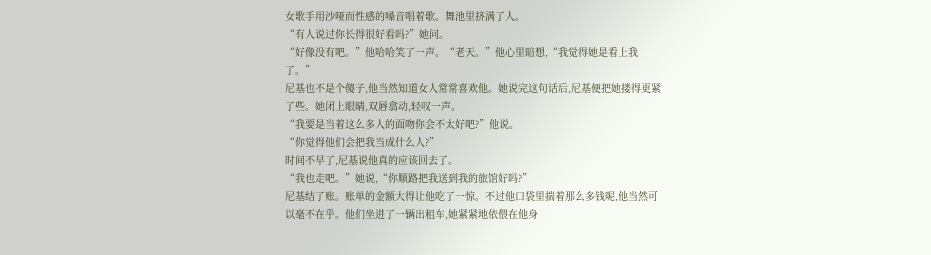女歌手用沙哑而性感的嗓音唱着歌。舞池里挤满了人。
“有人说过你长得很好看吗?”她问。
“好像没有吧。”他哈哈笑了一声。“老天。”他心里暗想,“我觉得她是看上我了。”
尼基也不是个傻子,他当然知道女人常常喜欢他。她说完这句话后,尼基便把她搂得更紧了些。她闭上眼睛,双唇翕动,轻叹一声。
“我要是当着这么多人的面吻你会不太好吧?”他说。
“你觉得他们会把我当成什么人?”
时间不早了,尼基说他真的应该回去了。
“我也走吧。”她说,“你顺路把我送到我的旅馆好吗?”
尼基结了账。账单的金额大得让他吃了一惊。不过他口袋里揣着那么多钱呢,他当然可以毫不在乎。他们坐进了一辆出租车,她紧紧地依偎在他身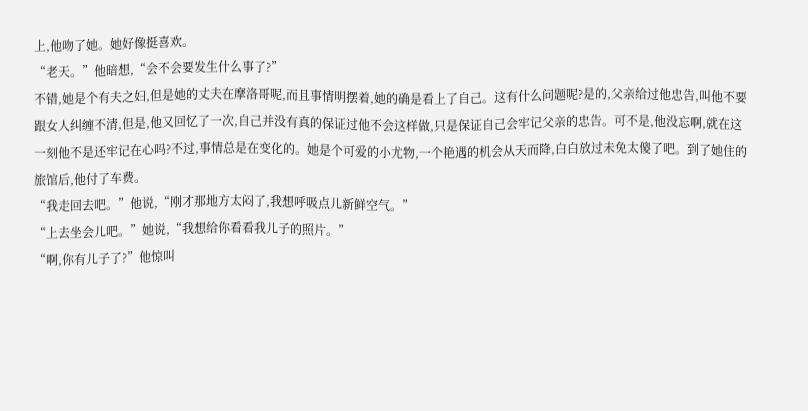上,他吻了她。她好像挺喜欢。
“老天。”他暗想,“会不会要发生什么事了?”
不错,她是个有夫之妇,但是她的丈夫在摩洛哥呢,而且事情明摆着,她的确是看上了自己。这有什么问题呢?是的,父亲给过他忠告,叫他不要跟女人纠缠不清,但是,他又回忆了一次,自己并没有真的保证过他不会这样做,只是保证自己会牢记父亲的忠告。可不是,他没忘啊,就在这一刻他不是还牢记在心吗?不过,事情总是在变化的。她是个可爱的小尤物,一个艳遇的机会从天而降,白白放过未免太傻了吧。到了她住的旅馆后,他付了车费。
“我走回去吧。”他说,“刚才那地方太闷了,我想呼吸点儿新鲜空气。”
“上去坐会儿吧。”她说,“我想给你看看我儿子的照片。”
“啊,你有儿子了?”他惊叫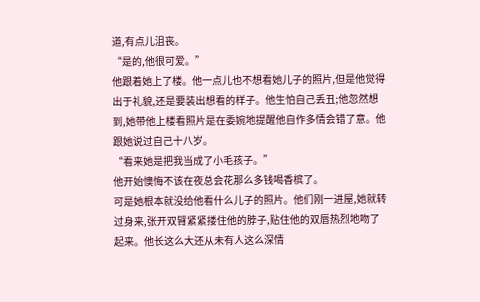道,有点儿沮丧。
“是的,他很可爱。”
他跟着她上了楼。他一点儿也不想看她儿子的照片,但是他觉得出于礼貌,还是要装出想看的样子。他生怕自己丢丑;他忽然想到,她带他上楼看照片是在委婉地提醒他自作多情会错了意。他跟她说过自己十八岁。
“看来她是把我当成了小毛孩子。”
他开始懊悔不该在夜总会花那么多钱喝香槟了。
可是她根本就没给他看什么儿子的照片。他们刚一进屋,她就转过身来,张开双臂紧紧搂住他的脖子,贴住他的双唇热烈地吻了起来。他长这么大还从未有人这么深情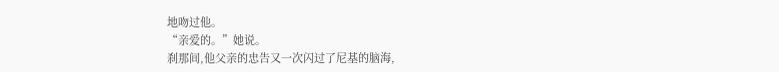地吻过他。
“亲爱的。”她说。
刹那间,他父亲的忠告又一次闪过了尼基的脑海,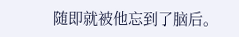随即就被他忘到了脑后。